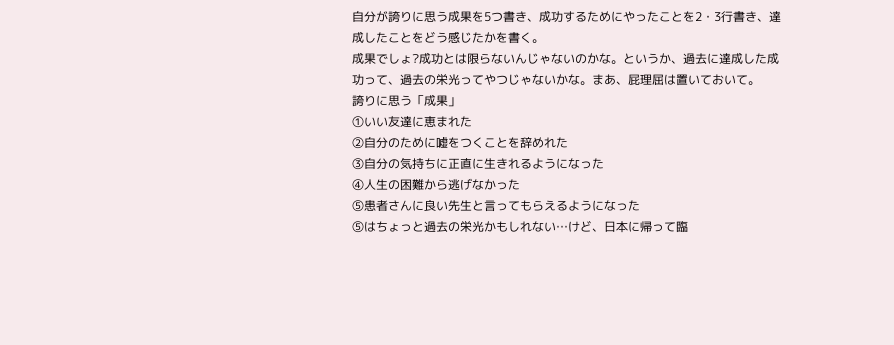自分が誇りに思う成果を5つ書き、成功するためにやったことを2・3行書き、達成したことをどう感じたかを書く。
成果でしょ?成功とは限らないんじゃないのかな。というか、過去に達成した成功って、過去の栄光ってやつじゃないかな。まあ、屁理屈は置いておいて。
誇りに思う「成果」
①いい友達に恵まれた
②自分のために嘘をつくことを辞めれた
③自分の気持ちに正直に生きれるようになった
④人生の困難から逃げなかった
⑤患者さんに良い先生と言ってもらえるようになった
⑤はちょっと過去の栄光かもしれない…けど、日本に帰って臨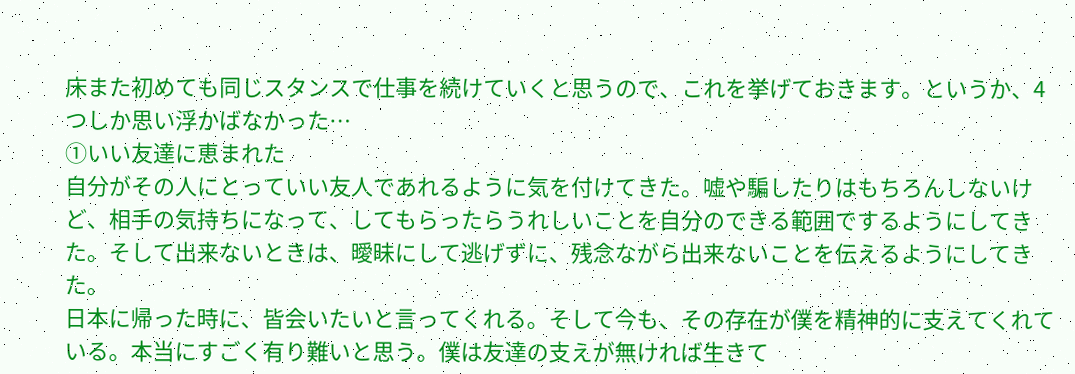床また初めても同じスタンスで仕事を続けていくと思うので、これを挙げておきます。というか、4つしか思い浮かばなかった…
①いい友達に恵まれた
自分がその人にとっていい友人であれるように気を付けてきた。嘘や騙したりはもちろんしないけど、相手の気持ちになって、してもらったらうれしいことを自分のできる範囲でするようにしてきた。そして出来ないときは、曖昧にして逃げずに、残念ながら出来ないことを伝えるようにしてきた。
日本に帰った時に、皆会いたいと言ってくれる。そして今も、その存在が僕を精神的に支えてくれている。本当にすごく有り難いと思う。僕は友達の支えが無ければ生きて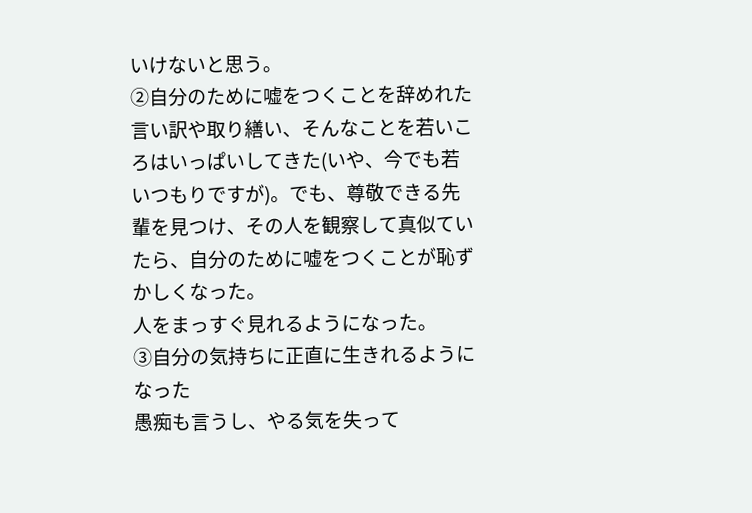いけないと思う。
②自分のために嘘をつくことを辞めれた
言い訳や取り繕い、そんなことを若いころはいっぱいしてきた(いや、今でも若いつもりですが)。でも、尊敬できる先輩を見つけ、その人を観察して真似ていたら、自分のために嘘をつくことが恥ずかしくなった。
人をまっすぐ見れるようになった。
③自分の気持ちに正直に生きれるようになった
愚痴も言うし、やる気を失って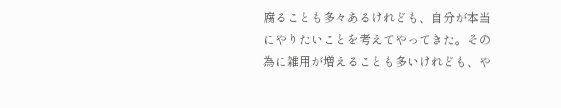腐ることも多々あるけれども、自分が本当にやりたいことを考えてやってきた。その為に雑用が増えることも多いけれども、や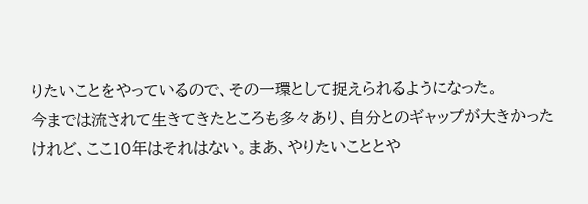りたいことをやっているので、その一環として捉えられるようになった。
今までは流されて生きてきたところも多々あり、自分とのギャップが大きかったけれど、ここ10年はそれはない。まあ、やりたいこととや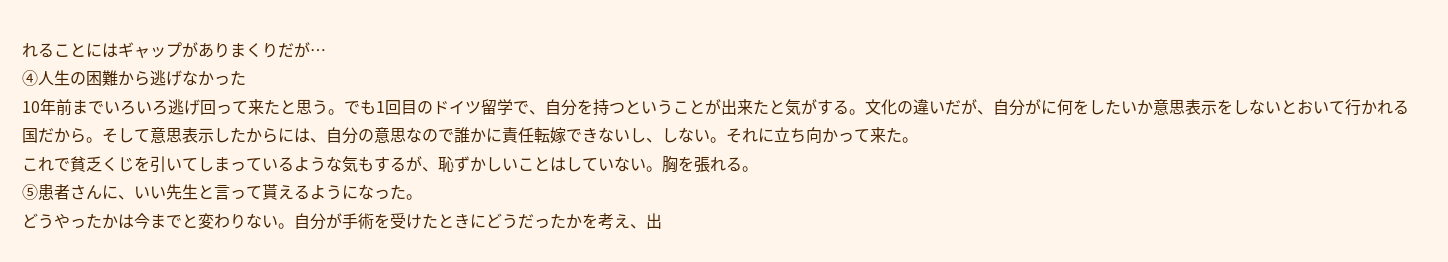れることにはギャップがありまくりだが…
④人生の困難から逃げなかった
10年前までいろいろ逃げ回って来たと思う。でも1回目のドイツ留学で、自分を持つということが出来たと気がする。文化の違いだが、自分がに何をしたいか意思表示をしないとおいて行かれる国だから。そして意思表示したからには、自分の意思なので誰かに責任転嫁できないし、しない。それに立ち向かって来た。
これで貧乏くじを引いてしまっているような気もするが、恥ずかしいことはしていない。胸を張れる。
⑤患者さんに、いい先生と言って貰えるようになった。
どうやったかは今までと変わりない。自分が手術を受けたときにどうだったかを考え、出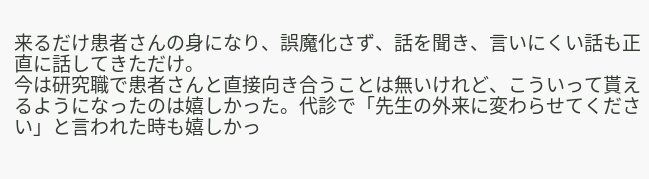来るだけ患者さんの身になり、誤魔化さず、話を聞き、言いにくい話も正直に話してきただけ。
今は研究職で患者さんと直接向き合うことは無いけれど、こういって貰えるようになったのは嬉しかった。代診で「先生の外来に変わらせてください」と言われた時も嬉しかっ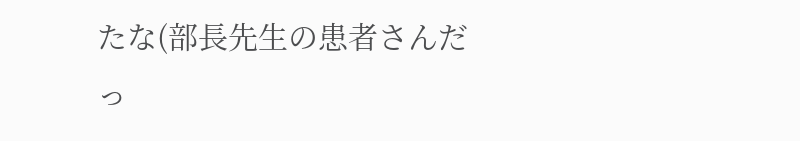たな(部長先生の患者さんだっ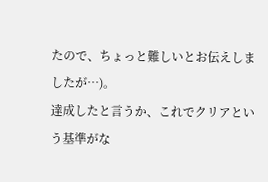たので、ちょっと難しいとお伝えしましたが…)。
達成したと言うか、これでクリアという基準がな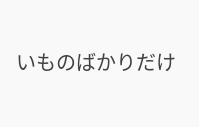いものばかりだけ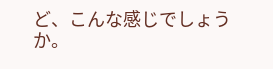ど、こんな感じでしょうか。